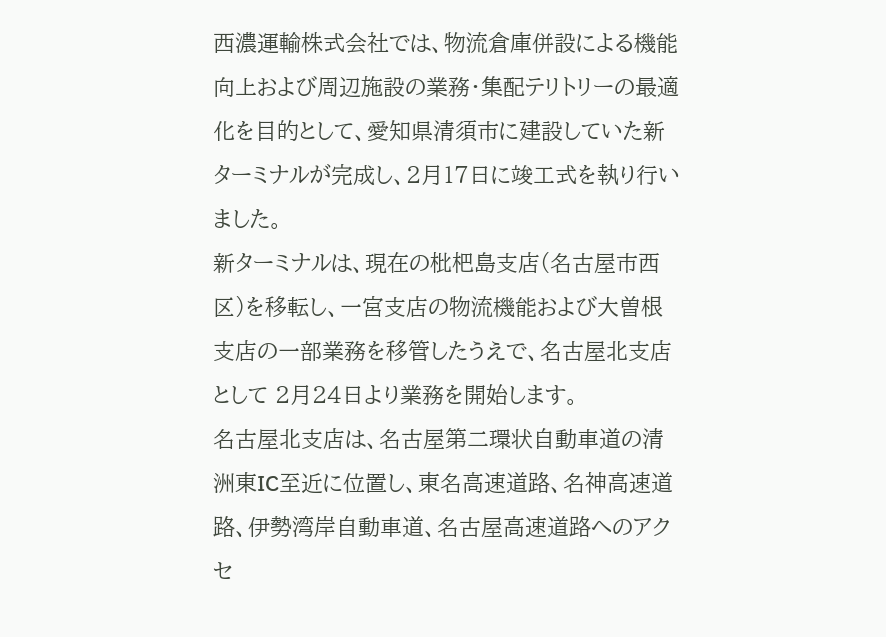西濃運輸株式会社では、物流倉庫併設による機能向上および周辺施設の業務・集配テリトリーの最適化を目的として、愛知県清須市に建設していた新ターミナルが完成し、2月17日に竣工式を執り行いました。
新ターミナルは、現在の枇杷島支店(名古屋市西区)を移転し、一宮支店の物流機能および大曽根支店の一部業務を移管したうえで、名古屋北支店として 2月24日より業務を開始します。
名古屋北支店は、名古屋第二環状自動車道の清洲東IC至近に位置し、東名高速道路、名神高速道路、伊勢湾岸自動車道、名古屋高速道路へのアクセ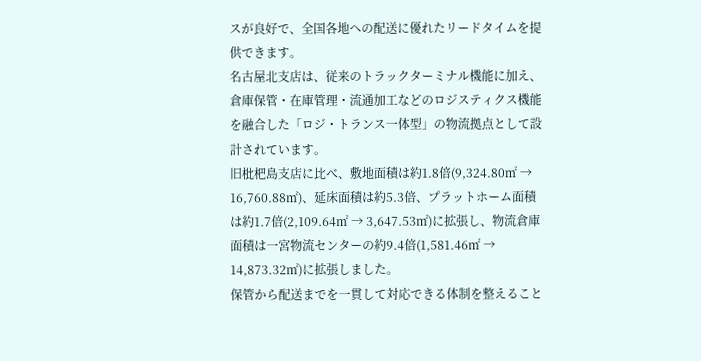スが良好で、全国各地への配送に優れたリードタイムを提供できます。
名古屋北支店は、従来のトラックターミナル機能に加え、倉庫保管・在庫管理・流通加工などのロジスティクス機能を融合した「ロジ・トランス一体型」の物流拠点として設計されています。
旧枇杷島支店に比べ、敷地面積は約1.8倍(9,324.80㎡ → 16,760.88㎡)、延床面積は約5.3倍、プラットホーム面積は約1.7倍(2,109.64㎡ → 3,647.53㎡)に拡張し、物流倉庫面積は一宮物流センターの約9.4倍(1,581.46㎡ → 14,873.32㎡)に拡張しました。
保管から配送までを一貫して対応できる体制を整えること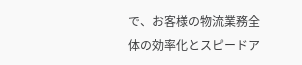で、お客様の物流業務全体の効率化とスピードア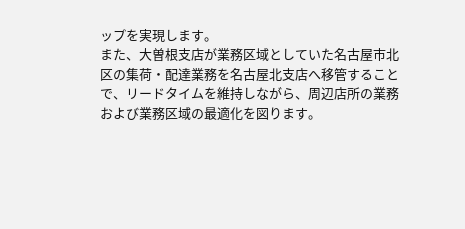ップを実現します。
また、大曽根支店が業務区域としていた名古屋市北区の集荷・配達業務を名古屋北支店へ移管することで、リードタイムを維持しながら、周辺店所の業務および業務区域の最適化を図ります。